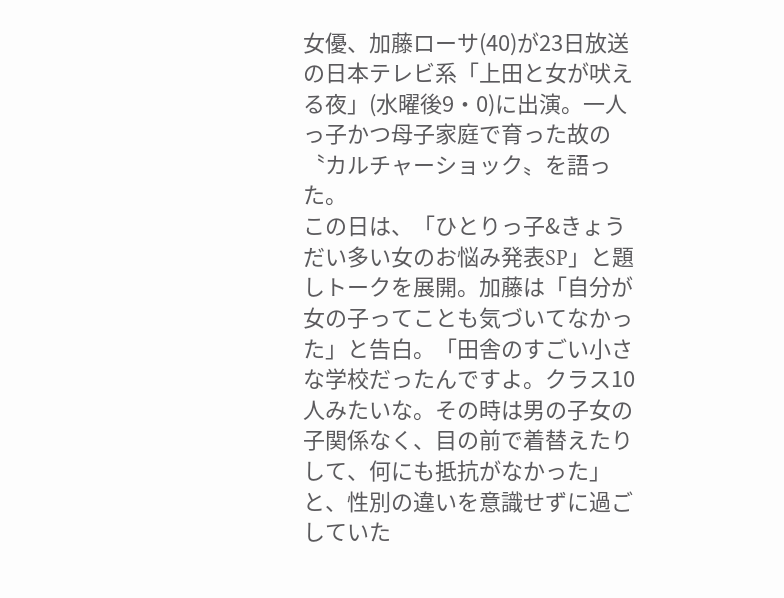女優、加藤ローサ(40)が23日放送の日本テレビ系「上田と女が吠える夜」(水曜後9・0)に出演。一人っ子かつ母子家庭で育った故の〝カルチャーショック〟を語った。
この日は、「ひとりっ子&きょうだい多い女のお悩み発表SP」と題しトークを展開。加藤は「自分が女の子ってことも気づいてなかった」と告白。「田舎のすごい小さな学校だったんですよ。クラス10人みたいな。その時は男の子女の子関係なく、目の前で着替えたりして、何にも抵抗がなかった」と、性別の違いを意識せずに過ごしていた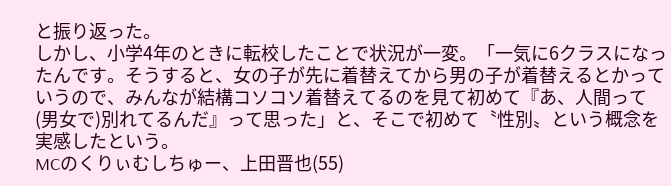と振り返った。
しかし、小学4年のときに転校したことで状況が一変。「一気に6クラスになったんです。そうすると、女の子が先に着替えてから男の子が着替えるとかっていうので、みんなが結構コソコソ着替えてるのを見て初めて『あ、人間って(男女で)別れてるんだ』って思った」と、そこで初めて〝性別〟という概念を実感したという。
MCのくりぃむしちゅー、上田晋也(55)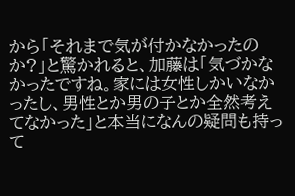から「それまで気が付かなかったのか?」と驚かれると、加藤は「気づかなかったですね。家には女性しかいなかったし、男性とか男の子とか全然考えてなかった」と本当になんの疑問も持って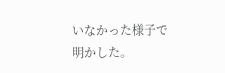いなかった様子で明かした。